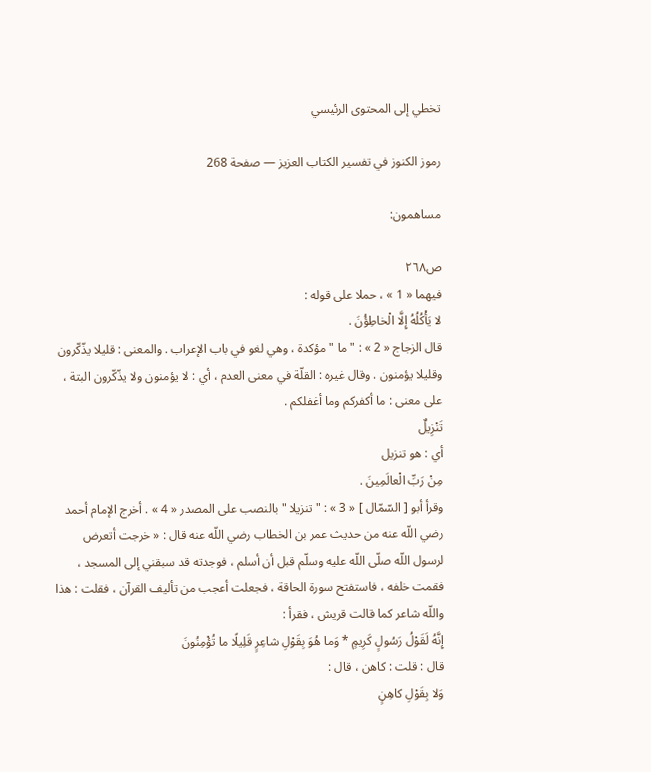تخطي إلى المحتوى الرئيسي

رموز الكنوز في تفسير الكتاب العزيز — صفحة 268

مساهمون:

ص٢٦٨
فيهما « 1 » ، حملا على قوله :
لا يَأْكُلُهُ إِلَّا الْخاطِؤُنَ .
قال الزجاج « 2 » : " ما " مؤكدة ، وهي لغو في باب الإعراب . والمعنى : قليلا يذّكّرون وقليلا يؤمنون . وقال غيره : القلّة في معنى العدم ، أي : لا يؤمنون ولا يذّكّرون البتة ، على معنى : ما أكفركم وما أغفلكم .
تَنْزِيلٌ
أي : هو تنزيل
مِنْ رَبِّ الْعالَمِينَ .
وقرأ أبو [ السّمّال ] « 3 » : " تنزيلا " بالنصب على المصدر « 4 » . أخرج الإمام أحمد رضي اللّه عنه من حديث عمر بن الخطاب رضي اللّه عنه قال : « خرجت أتعرض لرسول اللّه صلّى اللّه عليه وسلّم قبل أن أسلم ، فوجدته قد سبقني إلى المسجد ، فقمت خلفه ، فاستفتح سورة الحاقة ، فجعلت أعجب من تأليف القرآن ، فقلت : هذا واللّه شاعر كما قالت قريش ، فقرأ :
إِنَّهُ لَقَوْلُ رَسُولٍ كَرِيمٍ * وَما هُوَ بِقَوْلِ شاعِرٍ قَلِيلًا ما تُؤْمِنُونَ
قال : قلت : كاهن ، قال :
وَلا بِقَوْلِ كاهِنٍ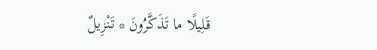قَلِيلًا ما تَذَكَّرُونَ * تَنْزِيلٌ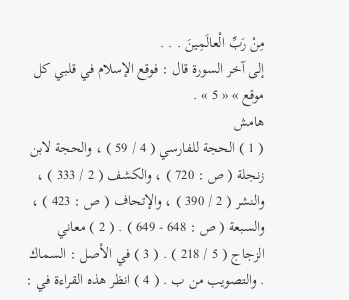مِنْ رَبِّ الْعالَمِينَ . . .
إلى آخر السورة قال : فوقع الإسلام في قلبي كل موقع » « 5 » .
هامش
( 1 ) الحجة للفارسي ( 4 / 59 ) ، والحجة لابن زنجلة ( ص : 720 ) ، والكشف ( 2 / 333 ) ، والنشر ( 2 / 390 ) ، والإتحاف ( ص : 423 ) ، والسبعة ( ص : 648 - 649 ) . ( 2 ) معاني الزجاج ( 5 / 218 ) . ( 3 ) في الأصل : السماك . والتصويب من ب . ( 4 ) انظر هذه القراءة في :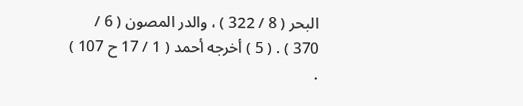البحر ( 8 / 322 ) ، والدر المصون ( 6 / 370 ) . ( 5 ) أخرجه أحمد ( 1 / 17 ح 107 ) .